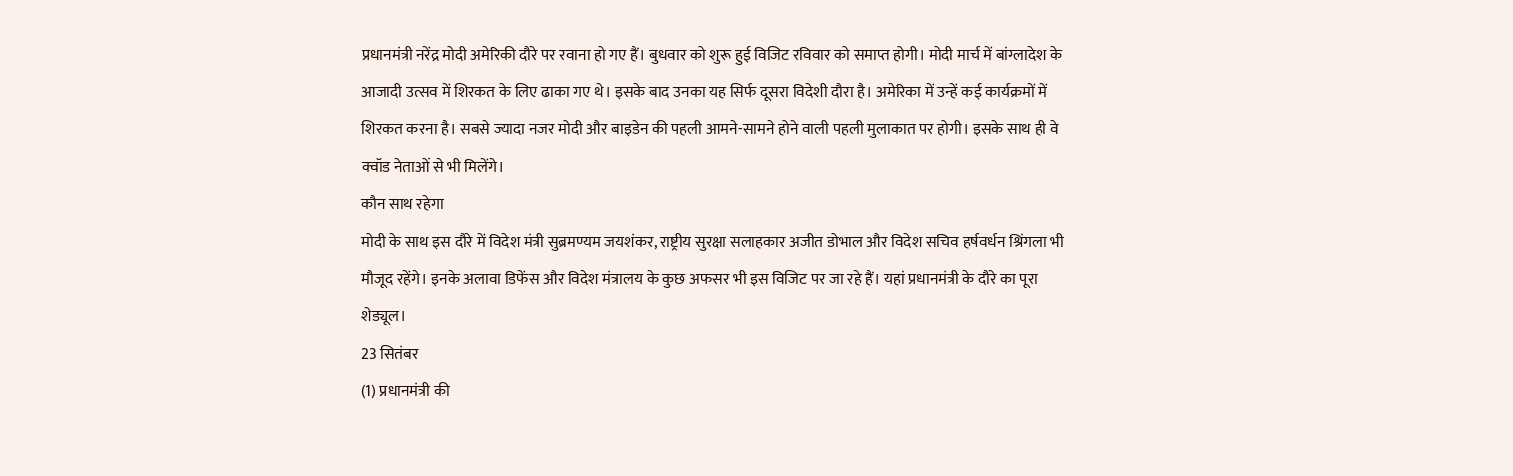प्रधानमंत्री नरेंद्र मोदी अमेरिकी दौरे पर रवाना हो गए हैं। बुधवार को शुरू हुई विजिट रविवार को समाप्त होगी। मोदी मार्च में बांग्लादेश के आजादी उत्सव में शिरकत के लिए ढाका गए थे। इसके बाद उनका यह सिर्फ दूसरा विदेशी दौरा है। अमेरिका में उन्हें कई कार्यक्रमों में शिरकत करना है। सबसे ज्यादा नजर मोदी और बाइडेन की पहली आमने-सामने होने वाली पहली मुलाकात पर होगी। इसके साथ ही वे क्वॉड नेताओं से भी मिलेंगे।
कौन साथ रहेगा
मोदी के साथ इस दौरे में विदेश मंत्री सुब्रमण्यम जयशंकर, राष्ट्रीय सुरक्षा सलाहकार अजीत डोभाल और विदेश सचिव हर्षवर्धन श्रिंगला भी मौजूद रहेंगे। इनके अलावा डिफेंस और विदेश मंत्रालय के कुछ अफसर भी इस विजिट पर जा रहे हैं। यहां प्रधानमंत्री के दौरे का पूरा शेड्यूल।
23 सितंबर
(1) प्रधानमंत्री की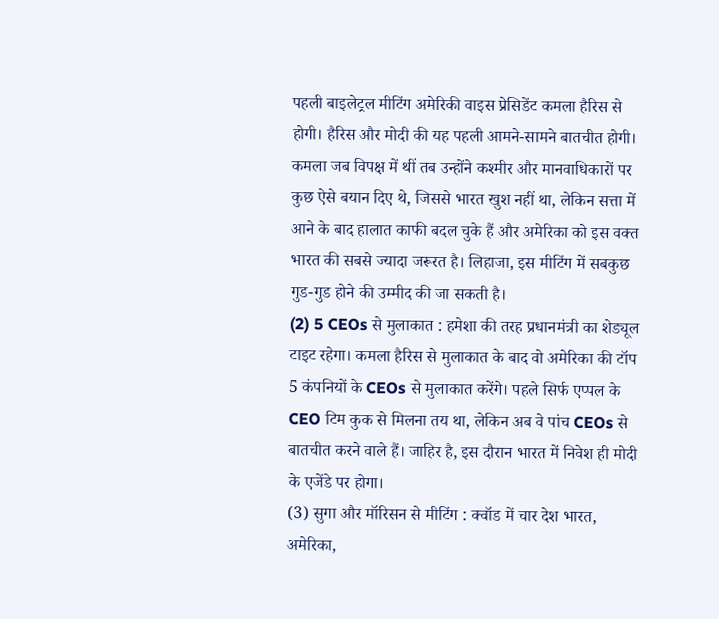पहली बाइलेट्रल मीटिंग अमेरिकी वाइस प्रेसिडेंट कमला हैरिस से होगी। हैरिस और मोदी की यह पहली आमने-सामने बातचीत होगी। कमला जब विपक्ष में थीं तब उन्होंने कश्मीर और मानवाधिकारों पर कुछ ऐसे बयान दिए थे, जिससे भारत खुश नहीं था, लेकिन सत्ता में आने के बाद हालात काफी बदल चुके हैं और अमेरिका को इस वक्त भारत की सबसे ज्यादा जरूरत है। लिहाजा, इस मीटिंग में सबकुछ गुड-गुड होने की उम्मीद की जा सकती है।
(2) 5 CEOs से मुलाकात : हमेशा की तरह प्रधानमंत्री का शेड्यूल टाइट रहेगा। कमला हैरिस से मुलाकात के बाद वो अमेरिका की टॉप 5 कंपनियों के CEOs से मुलाकात करेंगे। पहले सिर्फ एप्पल के CEO टिम कुक से मिलना तय था, लेकिन अब वे पांच CEOs से बातचीत करने वाले हैं। जाहिर है, इस दौरान भारत में निवेश ही मोदी के एजेंडे पर होगा।
(3) सुगा और मॉरिसन से मीटिंग : क्वॉड में चार देश भारत, अमेरिका,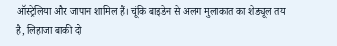ऑस्ट्रेलिया और जापान शामिल हैं। चूंकि बाइडेन से अलग मुलाकात का शेड्यूल तय है, लिहाजा बाकी दो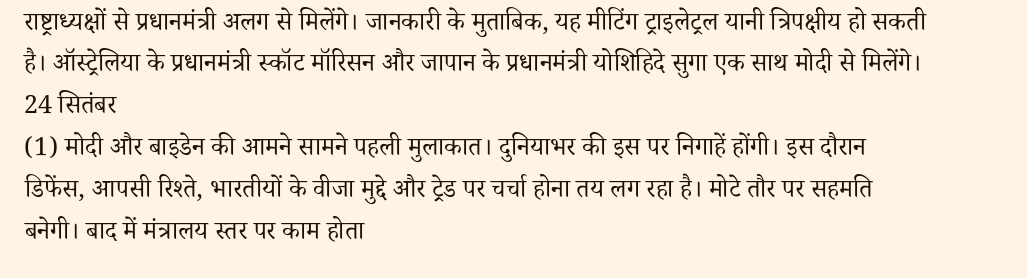राष्ट्राध्यक्षों से प्रधानमंत्री अलग से मिलेंगे। जानकारी के मुताबिक, यह मीटिंग ट्राइलेट्रल यानी त्रिपक्षीय हो सकती है। ऑस्ट्रेलिया के प्रधानमंत्री स्कॉट मॉरिसन और जापान के प्रधानमंत्री योशिहिदे सुगा एक साथ मोदी से मिलेंगे।
24 सितंबर
(1) मोदी और बाइडेन की आमने सामने पहली मुलाकात। दुनियाभर की इस पर निगाहें होंगी। इस दौरान डिफेंस, आपसी रिश्ते, भारतीयों के वीजा मुद्दे और ट्रेड पर चर्चा होना तय लग रहा है। मोटे तौर पर सहमति बनेगी। बाद में मंत्रालय स्तर पर काम होता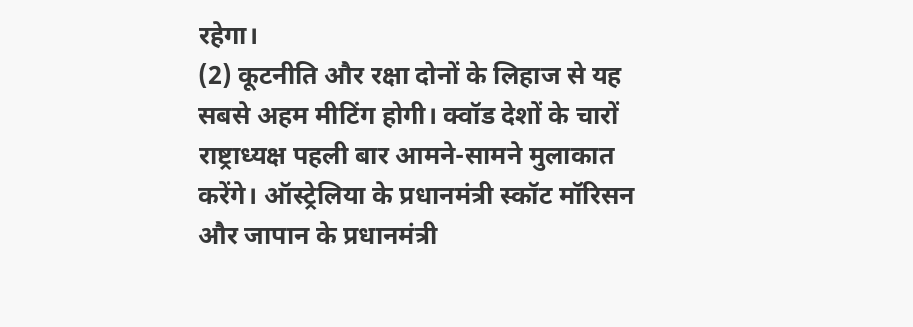रहेगा।
(2) कूटनीति और रक्षा दोनों के लिहाज से यह सबसे अहम मीटिंग होगी। क्वॉड देशों के चारों राष्ट्राध्यक्ष पहली बार आमने-सामने मुलाकात करेंगे। ऑस्ट्रेलिया के प्रधानमंत्री स्कॉट मॉरिसन और जापान के प्रधानमंत्री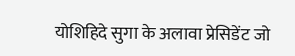योशिहिदे सुगा के अलावा प्रेसिडेंट जो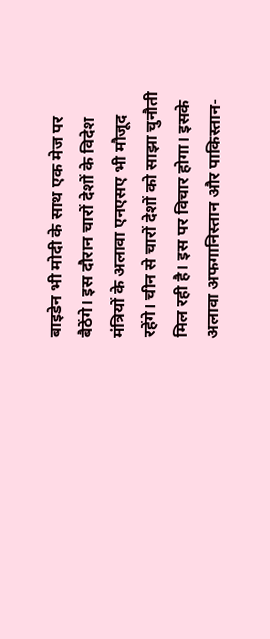बाइडेन भी मोदी के साथ एक मेज पर बैठेंगे। इस दौरान चारों देशों के विदेश मंत्रियों के अलावा एनएसए भी मौजूद रहेंगे। चीन से चारों देशों को साझा चुनौती मिल रही है। इस पर विचार होगा। इसके अलावा अफगानिस्तान और पाकिस्तान-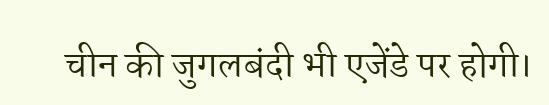चीन की जुगलबंदी भी एजेंडे पर होगी।